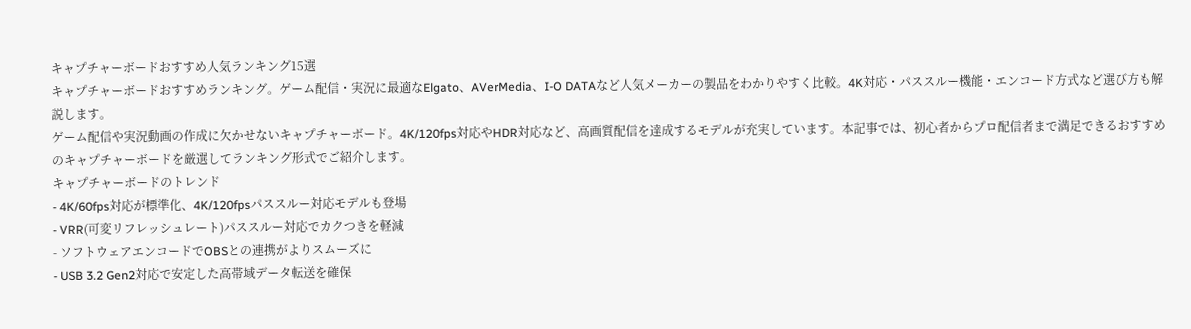キャプチャーボードおすすめ人気ランキング15選
キャプチャーボードおすすめランキング。ゲーム配信・実況に最適なElgato、AVerMedia、I-O DATAなど人気メーカーの製品をわかりやすく比較。4K対応・パススルー機能・エンコード方式など選び方も解説します。
ゲーム配信や実況動画の作成に欠かせないキャプチャーボード。4K/120fps対応やHDR対応など、高画質配信を達成するモデルが充実しています。本記事では、初心者からプロ配信者まで満足できるおすすめのキャプチャーボードを厳選してランキング形式でご紹介します。
キャプチャーボードのトレンド
- 4K/60fps対応が標準化、4K/120fpsパススルー対応モデルも登場
- VRR(可変リフレッシュレート)パススルー対応でカクつきを軽減
- ソフトウェアエンコードでOBSとの連携がよりスムーズに
- USB 3.2 Gen2対応で安定した高帯域データ転送を確保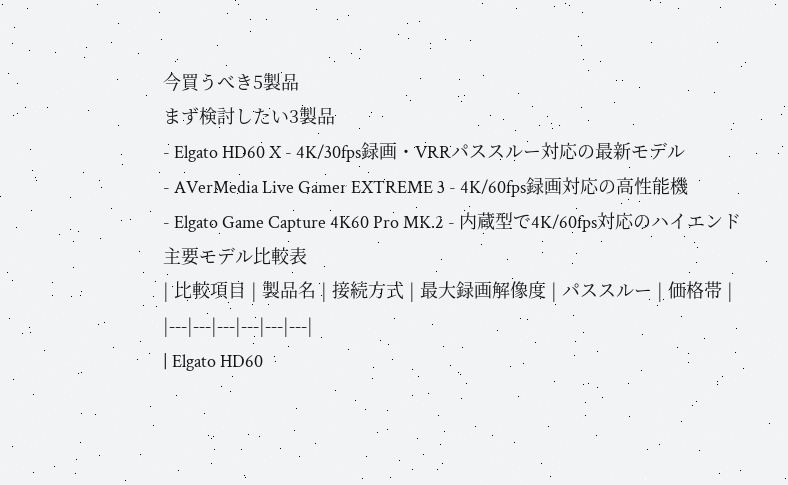今買うべき5製品
まず検討したい3製品
- Elgato HD60 X - 4K/30fps録画・VRRパススルー対応の最新モデル
- AVerMedia Live Gamer EXTREME 3 - 4K/60fps録画対応の高性能機
- Elgato Game Capture 4K60 Pro MK.2 - 内蔵型で4K/60fps対応のハイエンド
主要モデル比較表
| 比較項目 | 製品名 | 接続方式 | 最大録画解像度 | パススルー | 価格帯 |
|---|---|---|---|---|---|
| Elgato HD60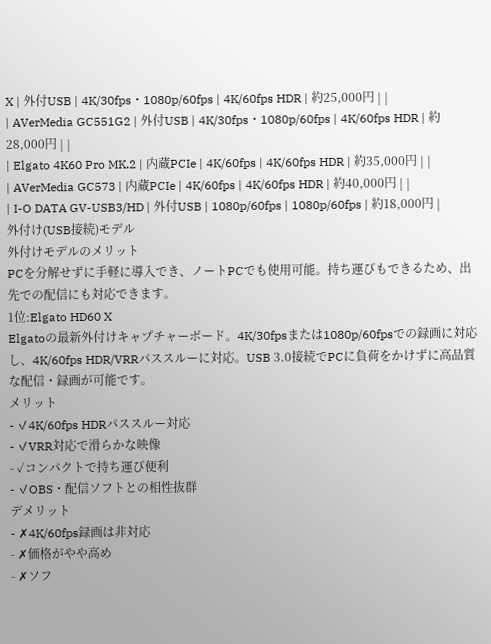X | 外付USB | 4K/30fps・1080p/60fps | 4K/60fps HDR | 約25,000円 | |
| AVerMedia GC551G2 | 外付USB | 4K/30fps・1080p/60fps | 4K/60fps HDR | 約28,000円 | |
| Elgato 4K60 Pro MK.2 | 内蔵PCIe | 4K/60fps | 4K/60fps HDR | 約35,000円 | |
| AVerMedia GC573 | 内蔵PCIe | 4K/60fps | 4K/60fps HDR | 約40,000円 | |
| I-O DATA GV-USB3/HD | 外付USB | 1080p/60fps | 1080p/60fps | 約18,000円 |
外付け(USB接続)モデル
外付けモデルのメリット
PCを分解せずに手軽に導入でき、ノートPCでも使用可能。持ち運びもできるため、出先での配信にも対応できます。
1位:Elgato HD60 X
Elgatoの最新外付けキャプチャーボード。4K/30fpsまたは1080p/60fpsでの録画に対応し、4K/60fps HDR/VRRパススルーに対応。USB 3.0接続でPCに負荷をかけずに高品質な配信・録画が可能です。
メリット
- ✓4K/60fps HDRパススルー対応
- ✓VRR対応で滑らかな映像
- ✓コンパクトで持ち運び便利
- ✓OBS・配信ソフトとの相性抜群
デメリット
- ✗4K/60fps録画は非対応
- ✗価格がやや高め
- ✗ソフ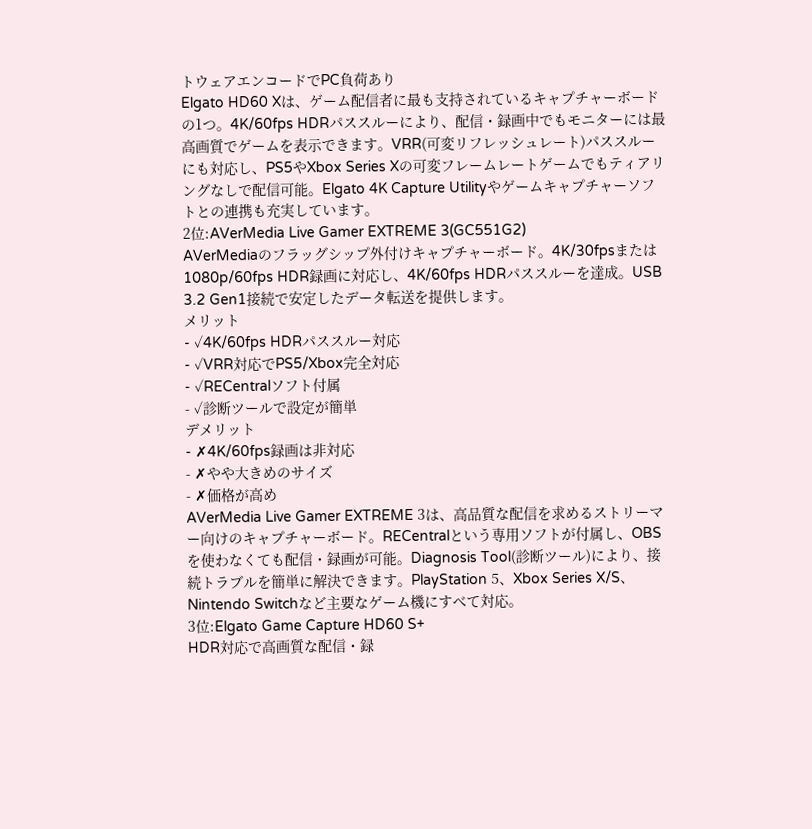トウェアエンコードでPC負荷あり
Elgato HD60 Xは、ゲーム配信者に最も支持されているキャプチャーボードの1つ。4K/60fps HDRパススルーにより、配信・録画中でもモニターには最高画質でゲームを表示できます。VRR(可変リフレッシュレート)パススルーにも対応し、PS5やXbox Series Xの可変フレームレートゲームでもティアリングなしで配信可能。Elgato 4K Capture Utilityやゲームキャプチャーソフトとの連携も充実しています。
2位:AVerMedia Live Gamer EXTREME 3(GC551G2)
AVerMediaのフラッグシップ外付けキャプチャーボード。4K/30fpsまたは1080p/60fps HDR録画に対応し、4K/60fps HDRパススルーを達成。USB 3.2 Gen1接続で安定したデータ転送を提供します。
メリット
- ✓4K/60fps HDRパススルー対応
- ✓VRR対応でPS5/Xbox完全対応
- ✓RECentralソフト付属
- ✓診断ツールで設定が簡単
デメリット
- ✗4K/60fps録画は非対応
- ✗やや大きめのサイズ
- ✗価格が高め
AVerMedia Live Gamer EXTREME 3は、高品質な配信を求めるストリーマー向けのキャプチャーボード。RECentralという専用ソフトが付属し、OBSを使わなくても配信・録画が可能。Diagnosis Tool(診断ツール)により、接続トラブルを簡単に解決できます。PlayStation 5、Xbox Series X/S、Nintendo Switchなど主要なゲーム機にすべて対応。
3位:Elgato Game Capture HD60 S+
HDR対応で高画質な配信・録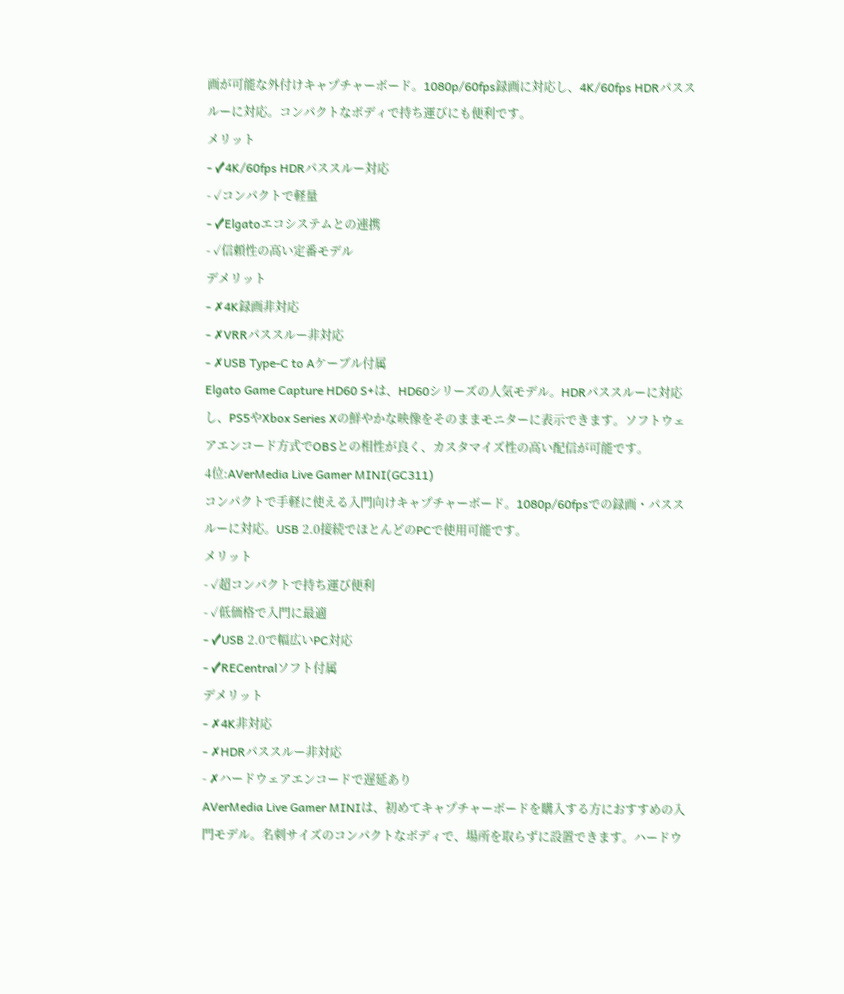画が可能な外付けキャプチャーボード。1080p/60fps録画に対応し、4K/60fps HDRパススルーに対応。コンパクトなボディで持ち運びにも便利です。
メリット
- ✓4K/60fps HDRパススルー対応
- ✓コンパクトで軽量
- ✓Elgatoエコシステムとの連携
- ✓信頼性の高い定番モデル
デメリット
- ✗4K録画非対応
- ✗VRRパススルー非対応
- ✗USB Type-C to Aケーブル付属
Elgato Game Capture HD60 S+は、HD60シリーズの人気モデル。HDRパススルーに対応し、PS5やXbox Series Xの鮮やかな映像をそのままモニターに表示できます。ソフトウェアエンコード方式でOBSとの相性が良く、カスタマイズ性の高い配信が可能です。
4位:AVerMedia Live Gamer MINI(GC311)
コンパクトで手軽に使える入門向けキャプチャーボード。1080p/60fpsでの録画・パススルーに対応。USB 2.0接続でほとんどのPCで使用可能です。
メリット
- ✓超コンパクトで持ち運び便利
- ✓低価格で入門に最適
- ✓USB 2.0で幅広いPC対応
- ✓RECentralソフト付属
デメリット
- ✗4K非対応
- ✗HDRパススルー非対応
- ✗ハードウェアエンコードで遅延あり
AVerMedia Live Gamer MINIは、初めてキャプチャーボードを購入する方におすすめの入門モデル。名刺サイズのコンパクトなボディで、場所を取らずに設置できます。ハードウ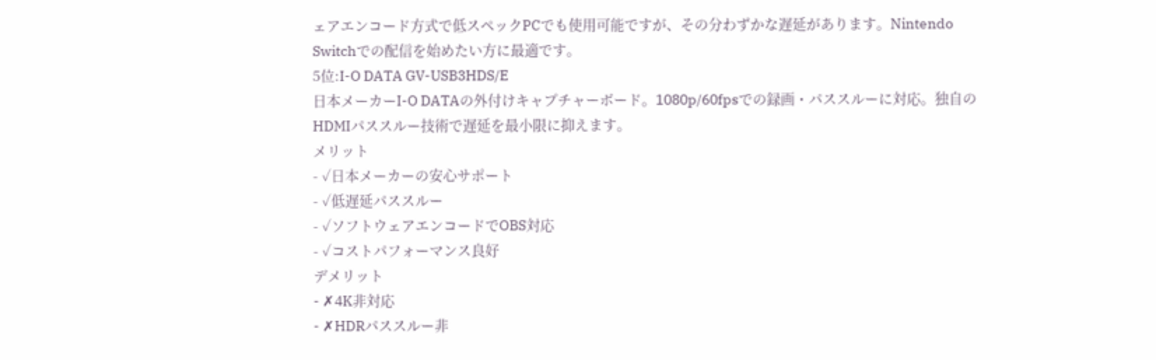ェアエンコード方式で低スペックPCでも使用可能ですが、その分わずかな遅延があります。Nintendo Switchでの配信を始めたい方に最適です。
5位:I-O DATA GV-USB3HDS/E
日本メーカーI-O DATAの外付けキャプチャーボード。1080p/60fpsでの録画・パススルーに対応。独自のHDMIパススルー技術で遅延を最小限に抑えます。
メリット
- ✓日本メーカーの安心サポート
- ✓低遅延パススルー
- ✓ソフトウェアエンコードでOBS対応
- ✓コストパフォーマンス良好
デメリット
- ✗4K非対応
- ✗HDRパススルー非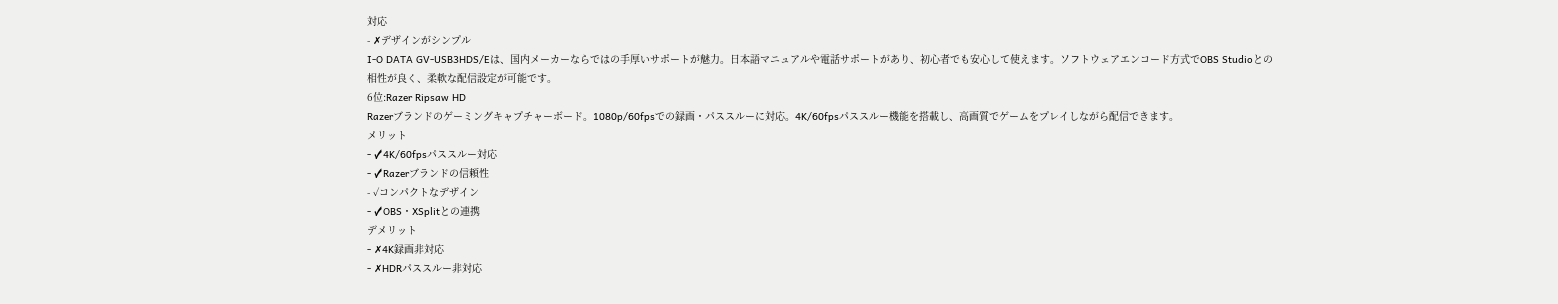対応
- ✗デザインがシンプル
I-O DATA GV-USB3HDS/Eは、国内メーカーならではの手厚いサポートが魅力。日本語マニュアルや電話サポートがあり、初心者でも安心して使えます。ソフトウェアエンコード方式でOBS Studioとの相性が良く、柔軟な配信設定が可能です。
6位:Razer Ripsaw HD
Razerブランドのゲーミングキャプチャーボード。1080p/60fpsでの録画・パススルーに対応。4K/60fpsパススルー機能を搭載し、高画質でゲームをプレイしながら配信できます。
メリット
- ✓4K/60fpsパススルー対応
- ✓Razerブランドの信頼性
- ✓コンパクトなデザイン
- ✓OBS・XSplitとの連携
デメリット
- ✗4K録画非対応
- ✗HDRパススルー非対応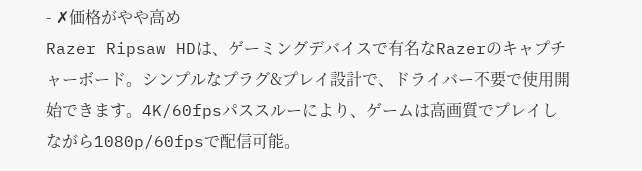- ✗価格がやや高め
Razer Ripsaw HDは、ゲーミングデバイスで有名なRazerのキャプチャーボード。シンプルなプラグ&プレイ設計で、ドライバー不要で使用開始できます。4K/60fpsパススルーにより、ゲームは高画質でプレイしながら1080p/60fpsで配信可能。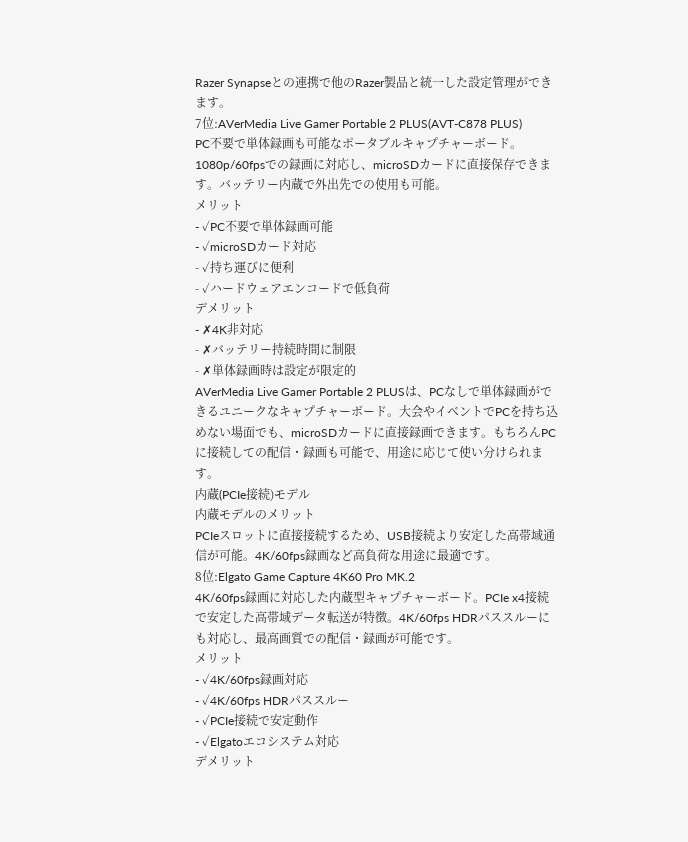Razer Synapseとの連携で他のRazer製品と統一した設定管理ができます。
7位:AVerMedia Live Gamer Portable 2 PLUS(AVT-C878 PLUS)
PC不要で単体録画も可能なポータブルキャプチャーボード。1080p/60fpsでの録画に対応し、microSDカードに直接保存できます。バッテリー内蔵で外出先での使用も可能。
メリット
- ✓PC不要で単体録画可能
- ✓microSDカード対応
- ✓持ち運びに便利
- ✓ハードウェアエンコードで低負荷
デメリット
- ✗4K非対応
- ✗バッテリー持続時間に制限
- ✗単体録画時は設定が限定的
AVerMedia Live Gamer Portable 2 PLUSは、PCなしで単体録画ができるユニークなキャプチャーボード。大会やイベントでPCを持ち込めない場面でも、microSDカードに直接録画できます。もちろんPCに接続しての配信・録画も可能で、用途に応じて使い分けられます。
内蔵(PCIe接続)モデル
内蔵モデルのメリット
PCIeスロットに直接接続するため、USB接続より安定した高帯域通信が可能。4K/60fps録画など高負荷な用途に最適です。
8位:Elgato Game Capture 4K60 Pro MK.2
4K/60fps録画に対応した内蔵型キャプチャーボード。PCIe x4接続で安定した高帯域データ転送が特徴。4K/60fps HDRパススルーにも対応し、最高画質での配信・録画が可能です。
メリット
- ✓4K/60fps録画対応
- ✓4K/60fps HDRパススルー
- ✓PCIe接続で安定動作
- ✓Elgatoエコシステム対応
デメリット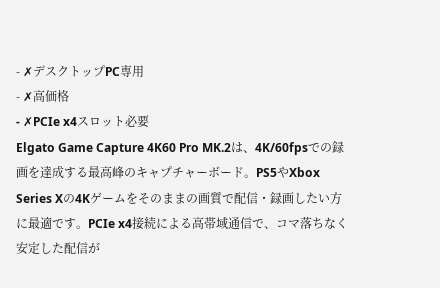- ✗デスクトップPC専用
- ✗高価格
- ✗PCIe x4スロット必要
Elgato Game Capture 4K60 Pro MK.2は、4K/60fpsでの録画を達成する最高峰のキャプチャーボード。PS5やXbox Series Xの4Kゲームをそのままの画質で配信・録画したい方に最適です。PCIe x4接続による高帯域通信で、コマ落ちなく安定した配信が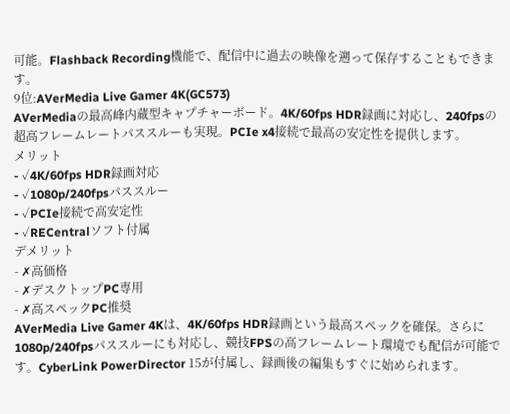可能。Flashback Recording機能で、配信中に過去の映像を遡って保存することもできます。
9位:AVerMedia Live Gamer 4K(GC573)
AVerMediaの最高峰内蔵型キャプチャーボード。4K/60fps HDR録画に対応し、240fpsの超高フレームレートパススルーも実現。PCIe x4接続で最高の安定性を提供します。
メリット
- ✓4K/60fps HDR録画対応
- ✓1080p/240fpsパススルー
- ✓PCIe接続で高安定性
- ✓RECentralソフト付属
デメリット
- ✗高価格
- ✗デスクトップPC専用
- ✗高スペックPC推奨
AVerMedia Live Gamer 4Kは、4K/60fps HDR録画という最高スペックを確保。さらに1080p/240fpsパススルーにも対応し、競技FPSの高フレームレート環境でも配信が可能です。CyberLink PowerDirector 15が付属し、録画後の編集もすぐに始められます。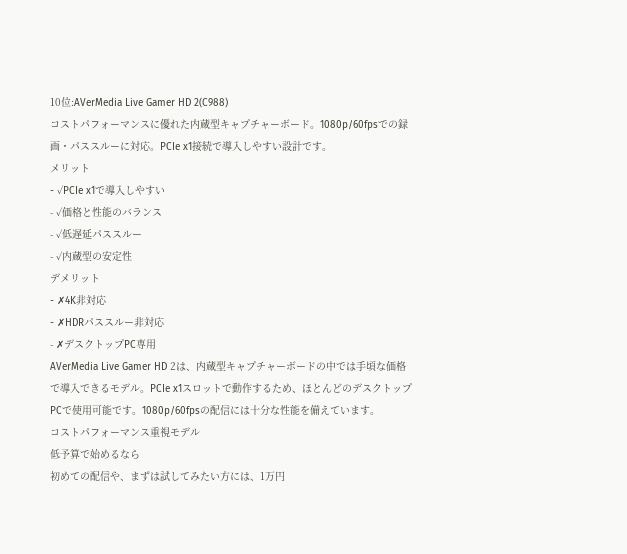10位:AVerMedia Live Gamer HD 2(C988)
コストパフォーマンスに優れた内蔵型キャプチャーボード。1080p/60fpsでの録画・パススルーに対応。PCIe x1接続で導入しやすい設計です。
メリット
- ✓PCIe x1で導入しやすい
- ✓価格と性能のバランス
- ✓低遅延パススルー
- ✓内蔵型の安定性
デメリット
- ✗4K非対応
- ✗HDRパススルー非対応
- ✗デスクトップPC専用
AVerMedia Live Gamer HD 2は、内蔵型キャプチャーボードの中では手頃な価格で導入できるモデル。PCIe x1スロットで動作するため、ほとんどのデスクトップPCで使用可能です。1080p/60fpsの配信には十分な性能を備えています。
コストパフォーマンス重視モデル
低予算で始めるなら
初めての配信や、まずは試してみたい方には、1万円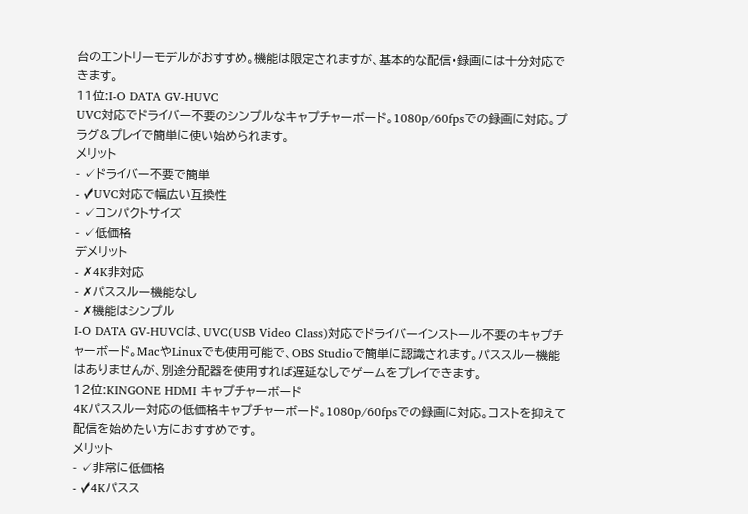台のエントリーモデルがおすすめ。機能は限定されますが、基本的な配信・録画には十分対応できます。
11位:I-O DATA GV-HUVC
UVC対応でドライバー不要のシンプルなキャプチャーボード。1080p/60fpsでの録画に対応。プラグ&プレイで簡単に使い始められます。
メリット
- ✓ドライバー不要で簡単
- ✓UVC対応で幅広い互換性
- ✓コンパクトサイズ
- ✓低価格
デメリット
- ✗4K非対応
- ✗パススルー機能なし
- ✗機能はシンプル
I-O DATA GV-HUVCは、UVC(USB Video Class)対応でドライバーインストール不要のキャプチャーボード。MacやLinuxでも使用可能で、OBS Studioで簡単に認識されます。パススルー機能はありませんが、別途分配器を使用すれば遅延なしでゲームをプレイできます。
12位:KINGONE HDMI キャプチャーボード
4Kパススルー対応の低価格キャプチャーボード。1080p/60fpsでの録画に対応。コストを抑えて配信を始めたい方におすすめです。
メリット
- ✓非常に低価格
- ✓4Kパスス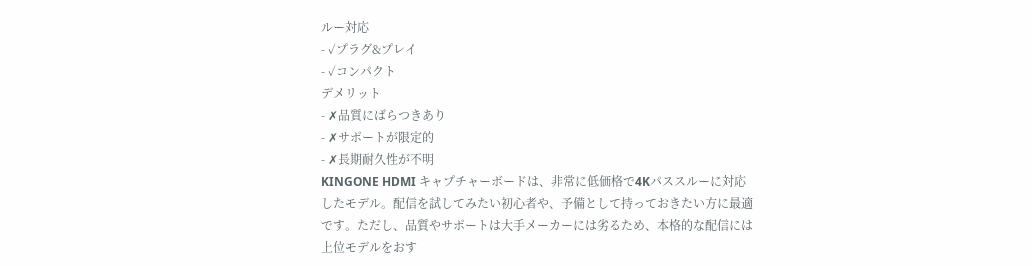ルー対応
- ✓プラグ&プレイ
- ✓コンパクト
デメリット
- ✗品質にばらつきあり
- ✗サポートが限定的
- ✗長期耐久性が不明
KINGONE HDMI キャプチャーボードは、非常に低価格で4Kパススルーに対応したモデル。配信を試してみたい初心者や、予備として持っておきたい方に最適です。ただし、品質やサポートは大手メーカーには劣るため、本格的な配信には上位モデルをおす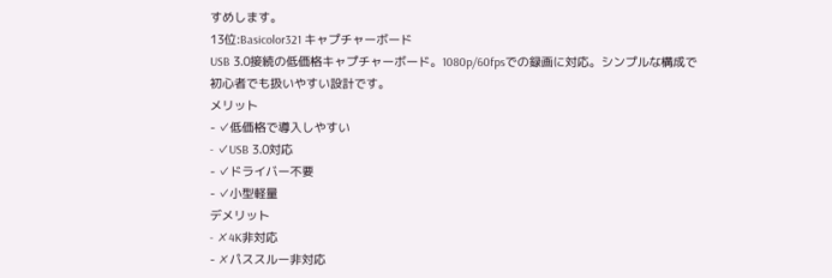すめします。
13位:Basicolor321 キャプチャーボード
USB 3.0接続の低価格キャプチャーボード。1080p/60fpsでの録画に対応。シンプルな構成で初心者でも扱いやすい設計です。
メリット
- ✓低価格で導入しやすい
- ✓USB 3.0対応
- ✓ドライバー不要
- ✓小型軽量
デメリット
- ✗4K非対応
- ✗パススルー非対応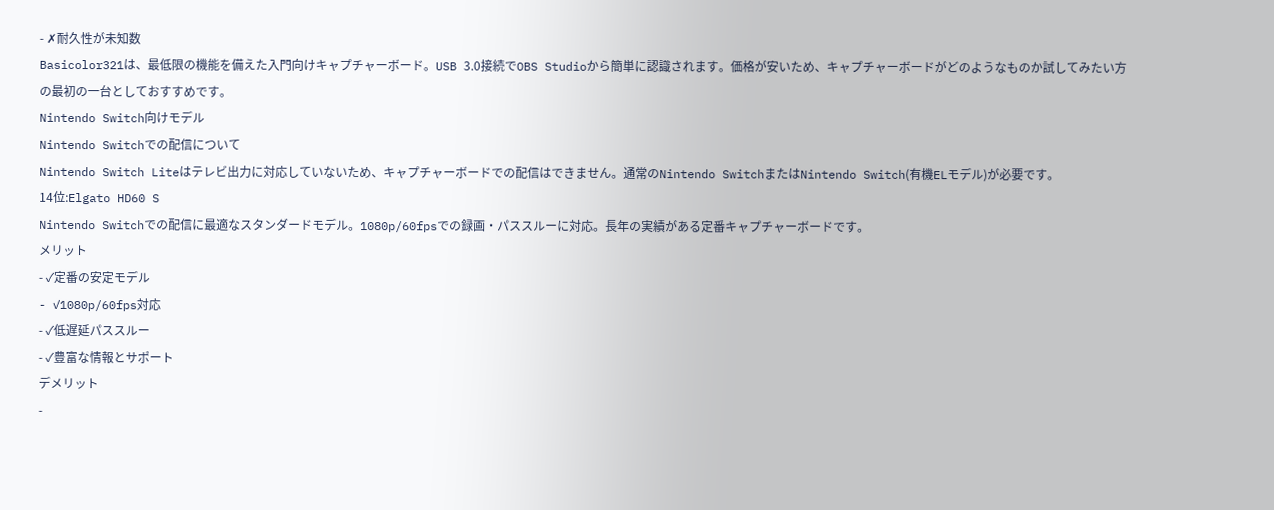- ✗耐久性が未知数
Basicolor321は、最低限の機能を備えた入門向けキャプチャーボード。USB 3.0接続でOBS Studioから簡単に認識されます。価格が安いため、キャプチャーボードがどのようなものか試してみたい方の最初の一台としておすすめです。
Nintendo Switch向けモデル
Nintendo Switchでの配信について
Nintendo Switch Liteはテレビ出力に対応していないため、キャプチャーボードでの配信はできません。通常のNintendo SwitchまたはNintendo Switch(有機ELモデル)が必要です。
14位:Elgato HD60 S
Nintendo Switchでの配信に最適なスタンダードモデル。1080p/60fpsでの録画・パススルーに対応。長年の実績がある定番キャプチャーボードです。
メリット
- ✓定番の安定モデル
- ✓1080p/60fps対応
- ✓低遅延パススルー
- ✓豊富な情報とサポート
デメリット
-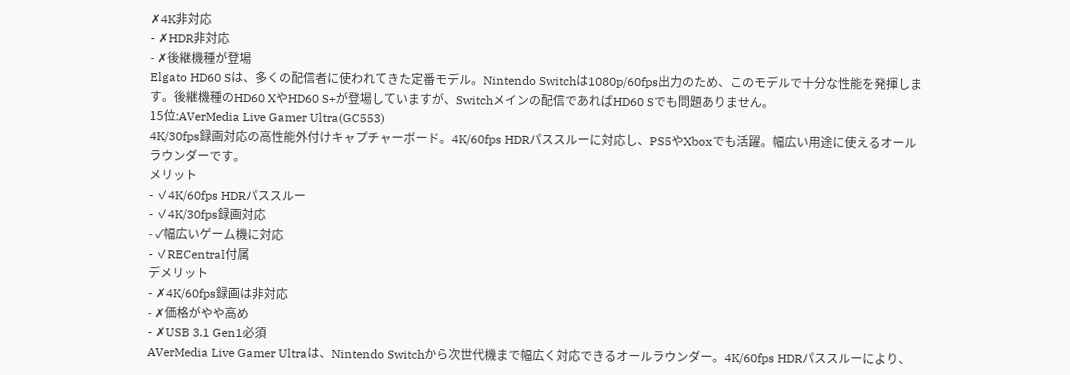✗4K非対応
- ✗HDR非対応
- ✗後継機種が登場
Elgato HD60 Sは、多くの配信者に使われてきた定番モデル。Nintendo Switchは1080p/60fps出力のため、このモデルで十分な性能を発揮します。後継機種のHD60 XやHD60 S+が登場していますが、Switchメインの配信であればHD60 Sでも問題ありません。
15位:AVerMedia Live Gamer Ultra(GC553)
4K/30fps録画対応の高性能外付けキャプチャーボード。4K/60fps HDRパススルーに対応し、PS5やXboxでも活躍。幅広い用途に使えるオールラウンダーです。
メリット
- ✓4K/60fps HDRパススルー
- ✓4K/30fps録画対応
- ✓幅広いゲーム機に対応
- ✓RECentral付属
デメリット
- ✗4K/60fps録画は非対応
- ✗価格がやや高め
- ✗USB 3.1 Gen1必須
AVerMedia Live Gamer Ultraは、Nintendo Switchから次世代機まで幅広く対応できるオールラウンダー。4K/60fps HDRパススルーにより、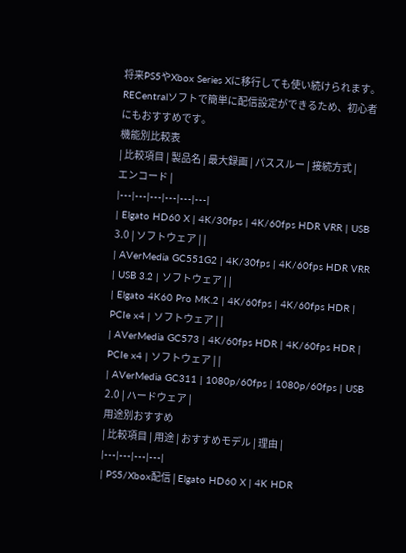将来PS5やXbox Series Xに移行しても使い続けられます。RECentralソフトで簡単に配信設定ができるため、初心者にもおすすめです。
機能別比較表
| 比較項目 | 製品名 | 最大録画 | パススルー | 接続方式 | エンコード |
|---|---|---|---|---|---|
| Elgato HD60 X | 4K/30fps | 4K/60fps HDR VRR | USB 3.0 | ソフトウェア | |
| AVerMedia GC551G2 | 4K/30fps | 4K/60fps HDR VRR | USB 3.2 | ソフトウェア | |
| Elgato 4K60 Pro MK.2 | 4K/60fps | 4K/60fps HDR | PCIe x4 | ソフトウェア | |
| AVerMedia GC573 | 4K/60fps HDR | 4K/60fps HDR | PCIe x4 | ソフトウェア | |
| AVerMedia GC311 | 1080p/60fps | 1080p/60fps | USB 2.0 | ハードウェア |
用途別おすすめ
| 比較項目 | 用途 | おすすめモデル | 理由 |
|---|---|---|---|
| PS5/Xbox配信 | Elgato HD60 X | 4K HDR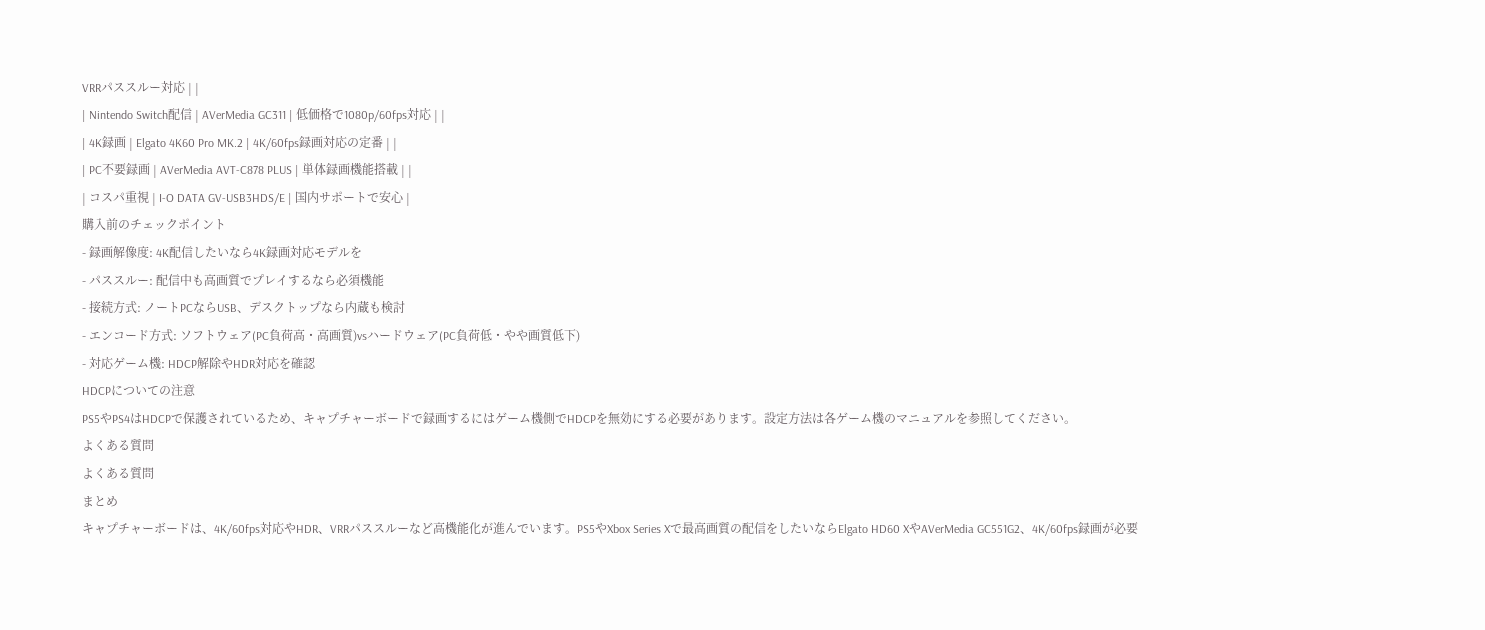VRRパススルー対応 | |
| Nintendo Switch配信 | AVerMedia GC311 | 低価格で1080p/60fps対応 | |
| 4K録画 | Elgato 4K60 Pro MK.2 | 4K/60fps録画対応の定番 | |
| PC不要録画 | AVerMedia AVT-C878 PLUS | 単体録画機能搭載 | |
| コスパ重視 | I-O DATA GV-USB3HDS/E | 国内サポートで安心 |
購入前のチェックポイント
- 録画解像度: 4K配信したいなら4K録画対応モデルを
- パススルー: 配信中も高画質でプレイするなら必須機能
- 接続方式: ノートPCならUSB、デスクトップなら内蔵も検討
- エンコード方式: ソフトウェア(PC負荷高・高画質)vsハードウェア(PC負荷低・やや画質低下)
- 対応ゲーム機: HDCP解除やHDR対応を確認
HDCPについての注意
PS5やPS4はHDCPで保護されているため、キャプチャーボードで録画するにはゲーム機側でHDCPを無効にする必要があります。設定方法は各ゲーム機のマニュアルを参照してください。
よくある質問
よくある質問
まとめ
キャプチャーボードは、4K/60fps対応やHDR、VRRパススルーなど高機能化が進んでいます。PS5やXbox Series Xで最高画質の配信をしたいならElgato HD60 XやAVerMedia GC551G2、4K/60fps録画が必要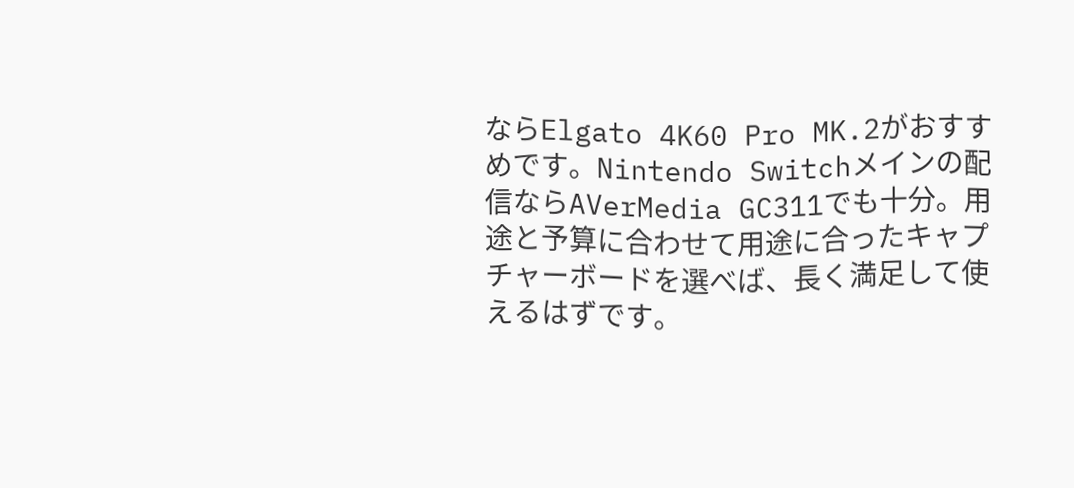ならElgato 4K60 Pro MK.2がおすすめです。Nintendo Switchメインの配信ならAVerMedia GC311でも十分。用途と予算に合わせて用途に合ったキャプチャーボードを選べば、長く満足して使えるはずです。